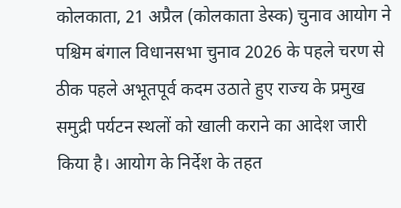कोलकाता, 21 अप्रैल (कोलकाता डेस्क) चुनाव आयोग ने पश्चिम बंगाल विधानसभा चुनाव 2026 के पहले चरण से ठीक पहले अभूतपूर्व कदम उठाते हुए राज्य के प्रमुख समुद्री पर्यटन स्थलों को खाली कराने का आदेश जारी किया है। आयोग के निर्देश के तहत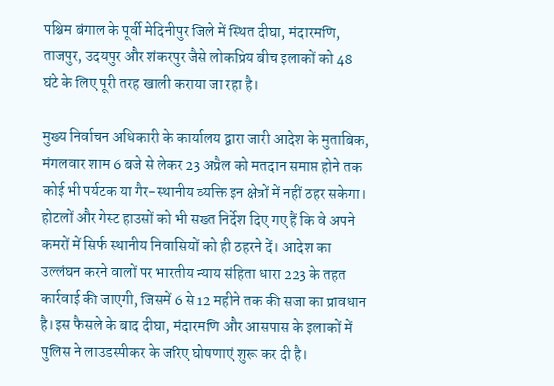पश्चिम बंगाल के पूर्वी मेदिनीपुर जिले में स्थित दीघा, मंदारमणि, ताजपुर, उदयपुर और शंकरपुर जैसे लोकप्रिय बीच इलाकों को 48 घंटे के लिए पूरी तरह खाली कराया जा रहा है।

मुख्य निर्वाचन अधिकारी के कार्यालय द्वारा जारी आदेश के मुताबिक, मंगलवार शाम 6 बजे से लेकर 23 अप्रैल को मतदान समाप्त होने तक कोई भी पर्यटक या गैर-स्थानीय व्यक्ति इन क्षेत्रों में नहीं ठहर सकेगा। होटलों और गेस्ट हाउसों को भी सख्त निर्देश दिए गए हैं कि वे अपने कमरों में सिर्फ स्थानीय निवासियों को ही ठहरने दें। आदेश का उल्लंघन करने वालों पर भारतीय न्याय संहिता धारा 223 के तहत कार्रवाई की जाएगी, जिसमें 6 से 12 महीने तक की सजा का प्रावधान है।इस फैसले के बाद दीघा, मंदारमणि और आसपास के इलाकों में पुलिस ने लाउडस्पीकर के जरिए घोषणाएं शुरू कर दी है।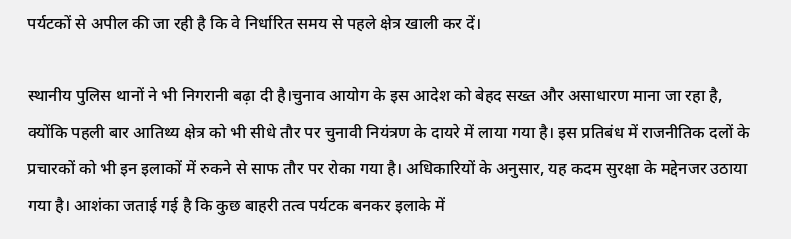पर्यटकों से अपील की जा रही है कि वे निर्धारित समय से पहले क्षेत्र खाली कर दें।

स्थानीय पुलिस थानों ने भी निगरानी बढ़ा दी है।चुनाव आयोग के इस आदेश को बेहद सख्त और असाधारण माना जा रहा है, क्योंकि पहली बार आतिथ्य क्षेत्र को भी सीधे तौर पर चुनावी नियंत्रण के दायरे में लाया गया है। इस प्रतिबंध में राजनीतिक दलों के प्रचारकों को भी इन इलाकों में रुकने से साफ तौर पर रोका गया है। अधिकारियों के अनुसार, यह कदम सुरक्षा के मद्देनजर उठाया गया है। आशंका जताई गई है कि कुछ बाहरी तत्व पर्यटक बनकर इलाके में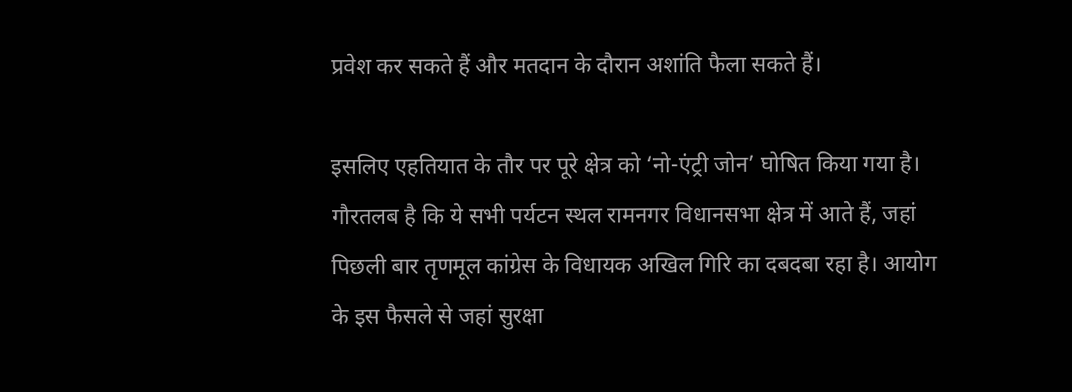प्रवेश कर सकते हैं और मतदान के दौरान अशांति फैला सकते हैं।

इसलिए एहतियात के तौर पर पूरे क्षेत्र को ‘नो-एंट्री जोन’ घोषित किया गया है। गौरतलब है कि ये सभी पर्यटन स्थल रामनगर विधानसभा क्षेत्र में आते हैं, जहां पिछली बार तृणमूल कांग्रेस के विधायक अखिल गिरि का दबदबा रहा है। आयोग के इस फैसले से जहां सुरक्षा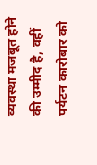व्यवस्था मजबूत होने की उम्मीद है, वहीं पर्यटन कारोबार को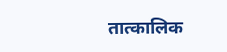तात्कालिक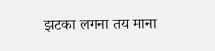झटका लगना तय माना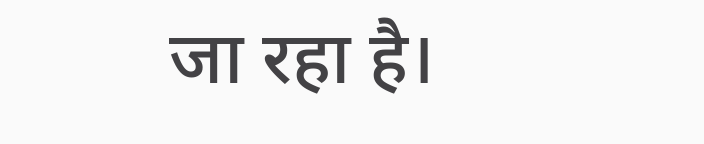जा रहा है।